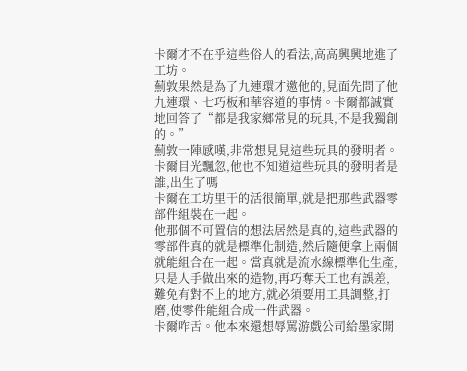卡爾才不在乎這些俗人的看法,高高興興地進了工坊。
薊敦果然是為了九連環才邀他的,見面先問了他九連環、七巧板和華容道的事情。卡爾都誠實地回答了“都是我家鄉常見的玩具,不是我獨創的。”
薊敦一陣感嘆,非常想見見這些玩具的發明者。卡爾目光飄忽,他也不知道這些玩具的發明者是誰,出生了嗎
卡爾在工坊里干的活很簡單,就是把那些武器零部件組裝在一起。
他那個不可置信的想法居然是真的,這些武器的零部件真的就是標準化制造,然后隨便拿上兩個就能組合在一起。當真就是流水線標準化生產,只是人手做出來的造物,再巧奪天工也有誤差,難免有對不上的地方,就必須要用工具調整,打磨,使零件能組合成一件武器。
卡爾咋舌。他本來還想辱罵游戲公司給墨家開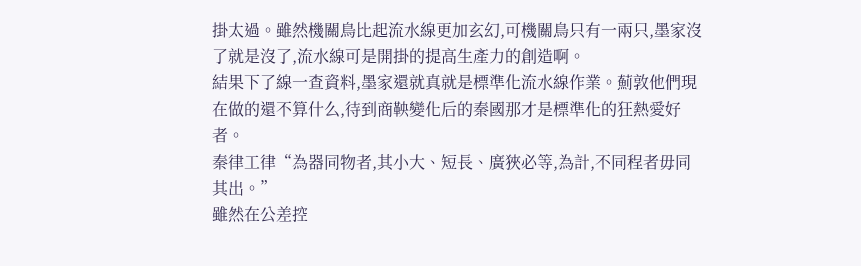掛太過。雖然機關鳥比起流水線更加玄幻,可機關鳥只有一兩只,墨家沒了就是沒了,流水線可是開掛的提高生產力的創造啊。
結果下了線一查資料,墨家還就真就是標準化流水線作業。薊敦他們現在做的還不算什么,待到商鞅變化后的秦國那才是標準化的狂熱愛好者。
秦律工律“為器同物者,其小大、短長、廣狹必等,為計,不同程者毋同其出。”
雖然在公差控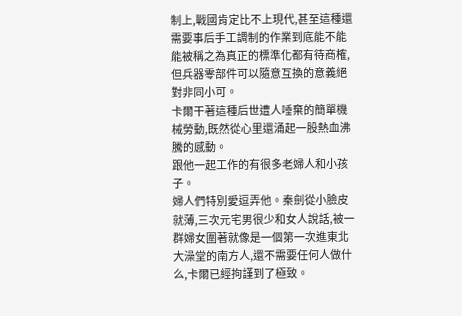制上,戰國肯定比不上現代,甚至這種還需要事后手工調制的作業到底能不能能被稱之為真正的標準化都有待商榷,但兵器零部件可以隨意互換的意義絕對非同小可。
卡爾干著這種后世遭人唾棄的簡單機械勞動,既然從心里還涌起一股熱血沸騰的感動。
跟他一起工作的有很多老婦人和小孩子。
婦人們特別愛逗弄他。秦劍從小臉皮就薄,三次元宅男很少和女人說話,被一群婦女圍著就像是一個第一次進東北大澡堂的南方人,還不需要任何人做什么,卡爾已經拘謹到了極致。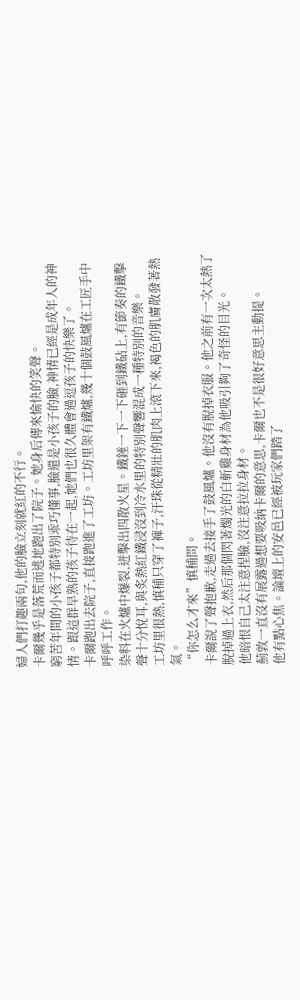婦人們打趣兩句,他的臉立刻就紅的不行。
卡爾幾乎是落荒而逃地跑出了院子。她身后傳來愉快的笑聲。
窮苦年間的小孩子都特別乖巧懂事,臉還是小孩子的臉,神情已經是成年人的神情。跟這群早熟的孩子待在一起,她們也很久體會過逗孩子的快樂了。
卡爾跑出去院子,直接跑進了工坊。工坊里架有鐵爐,幾十個鼓風爐在工匠手中呼呼工作。
染料在火爐中爆裂,迸擊出四散火星。鐵錘一下一下砸到鐵砧上,有節奏的鐵擊聲十分悅耳,與炙熱紅鐵浸沒到冷水里的特別聲響混成一種特別的音樂。
工坊里很熱,慎秿只穿了褲子,汗珠從精壯的肌肉上滾下來,褐色的肌膚散發著熱氣。
“你怎么才來”慎秿問。
卡爾說了聲抱歉,走過去接手了鼓風爐。他沒有脫掉衣服。他之前有一次太熱了脫掉過上衣,然后那個閃著燭光的白斬雞身材為他吸引夠了奇怪的目光。
他暗恨自己太注意捏臉,沒注意拉拉身材。
薊敦一直沒有展露過想要吸納卡爾的意思,卡爾也不是很好意思主動提。
他有點心焦。論壇上的安邑已經被玩家們踏了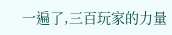一遍了,三百玩家的力量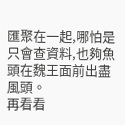匯聚在一起,哪怕是只會查資料,也夠魚頭在魏王面前出盡風頭。
再看看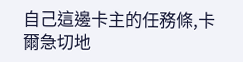自己這邊卡主的任務條,卡爾急切地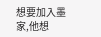想要加入墨家,他想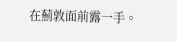在薊敦面前露一手。